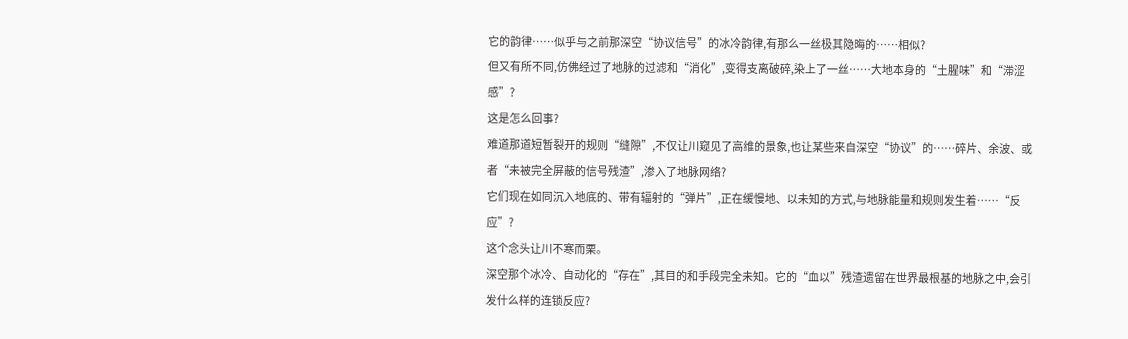它的韵律……似乎与之前那深空“协议信号”的冰冷韵律,有那么一丝极其隐晦的……相似?
但又有所不同,仿佛经过了地脉的过滤和“消化”,变得支离破碎,染上了一丝……大地本身的“土腥味”和“滞涩感”?
这是怎么回事?
难道那道短暂裂开的规则“缝隙”,不仅让川窥见了高维的景象,也让某些来自深空“协议”的……碎片、余波、或者“未被完全屏蔽的信号残渣”,渗入了地脉网络?
它们现在如同沉入地底的、带有辐射的“弹片”,正在缓慢地、以未知的方式,与地脉能量和规则发生着……“反应”?
这个念头让川不寒而栗。
深空那个冰冷、自动化的“存在”,其目的和手段完全未知。它的“血以”残渣遗留在世界最根基的地脉之中,会引发什么样的连锁反应?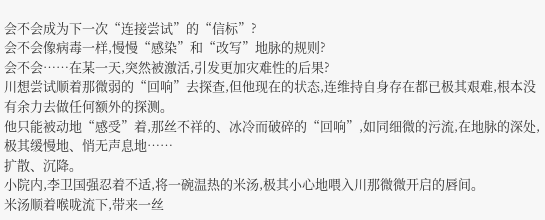会不会成为下一次“连接尝试”的“信标”?
会不会像病毒一样,慢慢“感染”和“改写”地脉的规则?
会不会……在某一天,突然被激活,引发更加灾难性的后果?
川想尝试顺着那微弱的“回响”去探查,但他现在的状态,连维持自身存在都已极其艰难,根本没有余力去做任何额外的探测。
他只能被动地“感受”着,那丝不祥的、冰冷而破碎的“回响”,如同细微的污流,在地脉的深处,极其缓慢地、悄无声息地……
扩散、沉降。
小院内,李卫国强忍着不适,将一碗温热的米汤,极其小心地喂入川那微微开启的唇间。
米汤顺着喉咙流下,带来一丝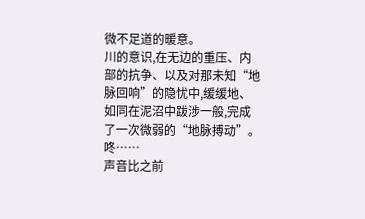微不足道的暖意。
川的意识,在无边的重压、内部的抗争、以及对那未知“地脉回响”的隐忧中,缓缓地、如同在泥沼中跋涉一般,完成了一次微弱的“地脉搏动”。
咚……
声音比之前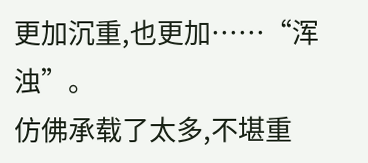更加沉重,也更加……“浑浊”。
仿佛承载了太多,不堪重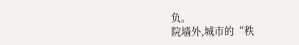负。
院墙外,城市的“秩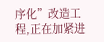序化”改造工程,正在加紧进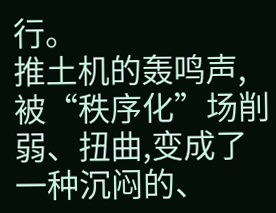行。
推土机的轰鸣声,被“秩序化”场削弱、扭曲,变成了一种沉闷的、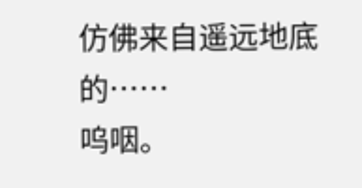仿佛来自遥远地底的……
呜咽。